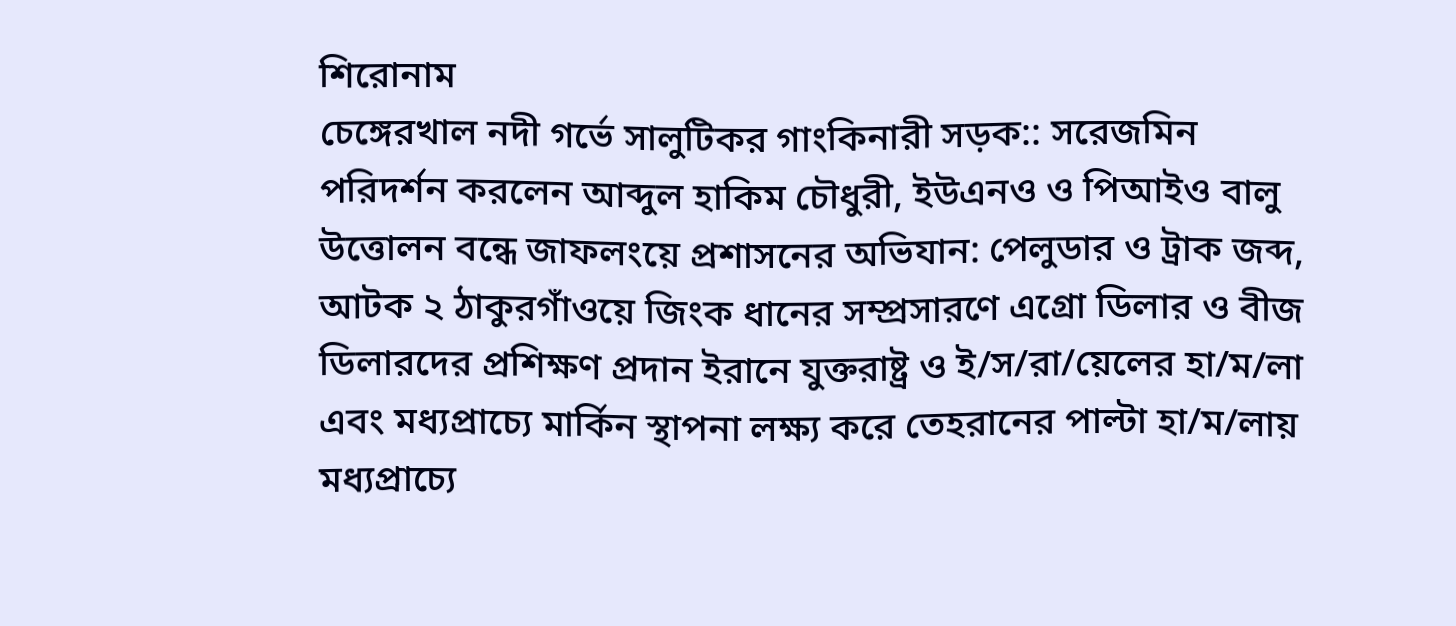শিরোনাম
চেঙ্গেরখাল নদী গর্ভে সালুটিকর গাংকিনারী সড়ক:: সরেজমিন পরিদর্শন করলেন আব্দুল হাকিম চৌধুরী, ইউএনও ও পিআইও বালু উত্তোলন বন্ধে জাফলংয়ে প্রশাসনের অভিযান: পেলুডার ও ট্রাক জব্দ, আটক ২ ঠাকুরগাঁওয়ে জিংক ধানের সম্প্রসারণে এগ্রো ডিলার ও বীজ ডিলারদের প্রশিক্ষণ প্রদান ইরানে যুক্তরাষ্ট্র ও ই/স/রা/য়েলের হা/ম/লা এবং মধ্যপ্রাচ্যে মার্কিন স্থাপনা লক্ষ্য করে তেহরানের পাল্টা হা/ম/লায় মধ্যপ্রাচ্যে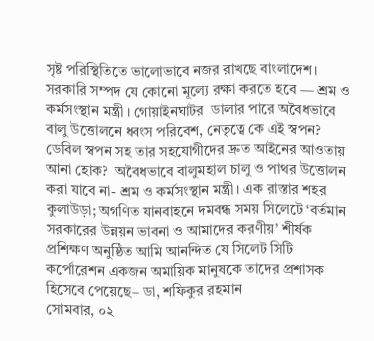সৃষ্ট পরিস্থিতিতে ভালোভাবে নজর রাখছে বাংলাদেশ।  সরকারি সম্পদ যে কোনো মূল্যে রক্ষা করতে হবে — শ্রম ও কর্মসংস্থান মন্ত্রী । গোয়াইনঘাটর  ডালার পারে অবৈধভাবে বালু উত্তোলনে ধ্বংস পরিবেশ, নেতৃত্বে কে এই স্বপন?  ডেবিল স্বপন সহ তার সহযোগীদের দ্রুত আইনের আওতায় আনা হোক?  অবৈধভাবে বালুমহাল চালু ও পাথর উত্তোলন করা যাবে না- শ্রম ও কর্মসংস্থান মন্ত্রী। এক রাস্তার শহর কুলাউড়া; অগণিত যানবাহনে দমবন্ধ সময় সিলেটে ‘বর্তমান সরকারের উন্নয়ন ভাবনা ও আমাদের করণীয়’ শীর্ষক প্রশিক্ষণ অনুষ্ঠিত আমি আনন্দিত যে সিলেট সিটি কর্পোরেশন একজন অমায়িক মানুষকে তাদের প্রশাসক হিসেবে পেয়েছে– ডা, শফিকুর রহমান
সোমবার, ০২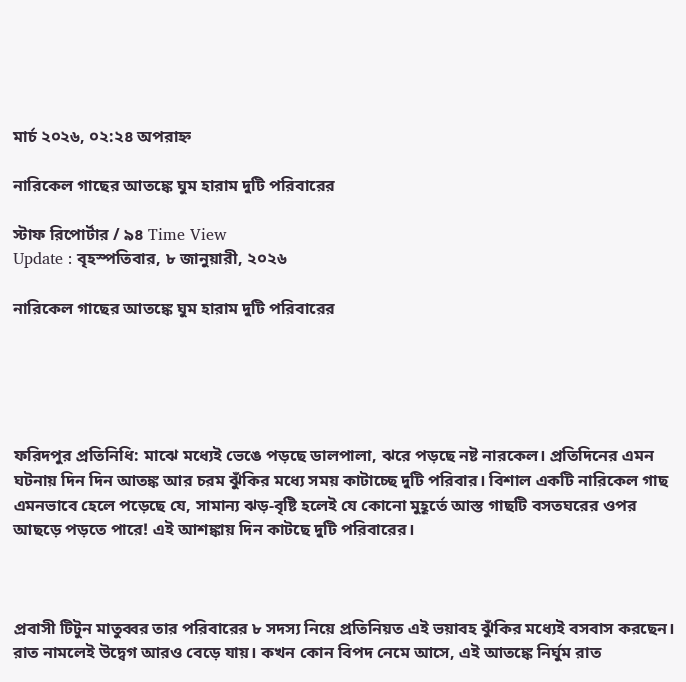মার্চ ২০২৬, ০২:২৪ অপরাহ্ন

নারিকেল গাছের আতঙ্কে ঘুম হারাম দুটি পরিবারের

স্টাফ রিপোর্টার / ৯৪ Time View
Update : বৃহস্পতিবার, ৮ জানুয়ারী, ২০২৬

নারিকেল গাছের আতঙ্কে ঘুম হারাম দুটি পরিবারের





ফরিদপুর প্রতিনিধি: মাঝে মধ্যেই ভেঙে পড়ছে ডালপালা, ঝরে পড়ছে নষ্ট নারকেল। প্রতিদিনের এমন ঘটনায় দিন দিন আতঙ্ক আর চরম ঝুঁকির মধ্যে সময় কাটাচ্ছে দুটি পরিবার। বিশাল একটি নারিকেল গাছ এমনভাবে হেলে পড়েছে যে, সামান্য ঝড়-বৃষ্টি হলেই যে কোনো মুহূর্তে আস্ত গাছটি বসতঘরের ওপর আছড়ে পড়তে পারে! এই আশঙ্কায় দিন কাটছে দুটি পরিবারের।



প্রবাসী টিটুন মাতুব্বর তার পরিবারের ৮ সদস্য নিয়ে প্রতিনিয়ত এই ভয়াবহ ঝুঁকির মধ্যেই বসবাস করছেন। রাত নামলেই উদ্বেগ আরও বেড়ে যায়। কখন কোন বিপদ নেমে আসে, এই আতঙ্কে নির্ঘুম রাত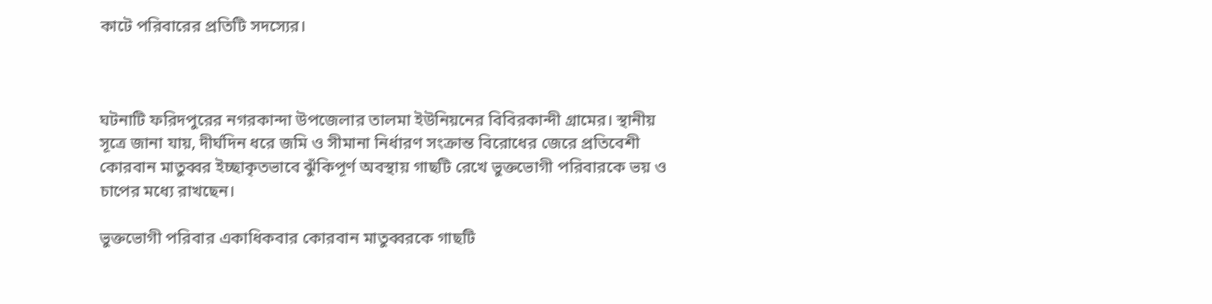কাটে পরিবারের প্রতিটি সদস্যের।



ঘটনাটি ফরিদপুরের নগরকান্দা উপজেলার তালমা ইউনিয়নের বিবিরকান্দী গ্রামের। স্থানীয় সূত্রে জানা যায়, দীর্ঘদিন ধরে জমি ও সীমানা নির্ধারণ সংক্রান্ত বিরোধের জেরে প্রতিবেশী কোরবান মাতুব্বর ইচ্ছাকৃতভাবে ঝুঁকিপূর্ণ অবস্থায় গাছটি রেখে ভুক্তভোগী পরিবারকে ভয় ও চাপের মধ্যে রাখছেন।

ভুক্তভোগী পরিবার একাধিকবার কোরবান মাতুব্বরকে গাছটি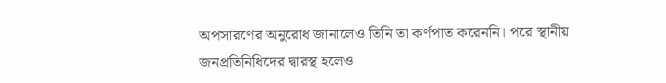অপসারণের অনুরোধ জানালেও তিনি তা কর্ণপাত করেননি। পরে স্থানীয় জনপ্রতিনিধিদের দ্বারস্থ হলেও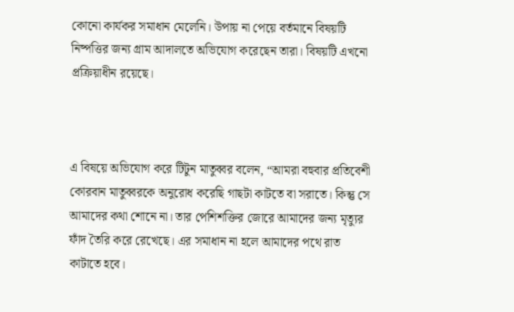কোনো কার্যকর সমাধান মেলেনি। উপায় না পেয়ে বর্তমানে বিষয়টি নিষ্পত্তির জন্য গ্রাম আদালতে অভিযোগ করেছেন তারা। বিষয়টি এখনো প্রক্রিয়াধীন রয়েছে।



এ বিষয়ে অভিযোগ করে টিটুন মাতুব্বর বলেন, “আমরা বহুবার প্রতিবেশী কোরবান মাতুব্বরকে অনুরোধ করেছি গাছটা কাটতে বা সরাতে। কিন্তু সে আমাদের কথা শোনে না। তার পেশিশক্তির জোরে আমাদের জন্য মৃত্যুর ফাঁদ তৈরি করে রেখেছে। এর সমাধান না হলে আমাদের পথে রাত কাটাতে হবে।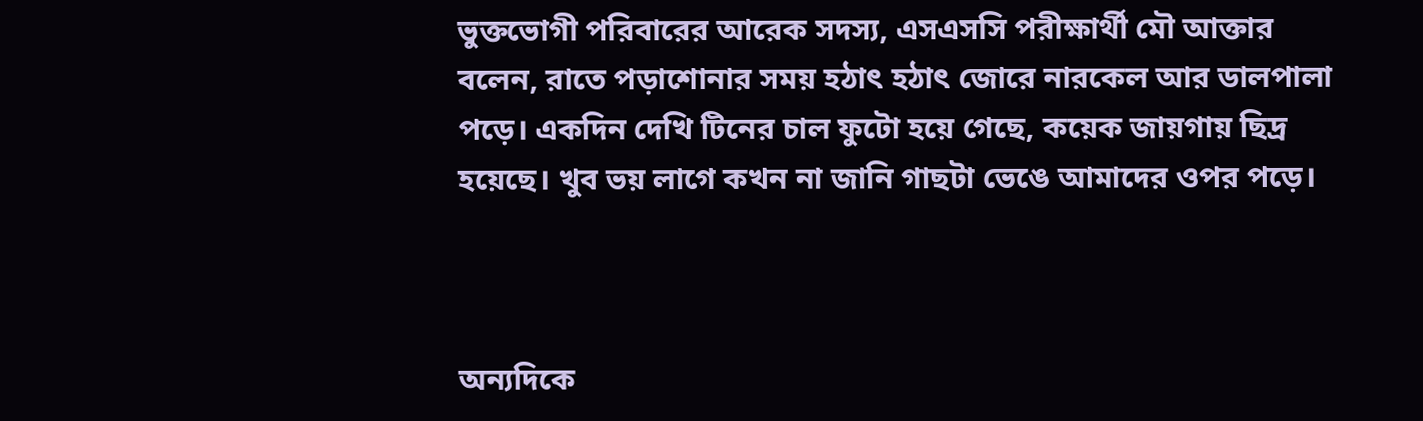ভুক্তভোগী পরিবারের আরেক সদস্য, এসএসসি পরীক্ষার্থী মৌ আক্তার বলেন, রাতে পড়াশোনার সময় হঠাৎ হঠাৎ জোরে নারকেল আর ডালপালা পড়ে। একদিন দেখি টিনের চাল ফুটো হয়ে গেছে, কয়েক জায়গায় ছিদ্র হয়েছে। খুব ভয় লাগে কখন না জানি গাছটা ভেঙে আমাদের ওপর পড়ে।



অন্যদিকে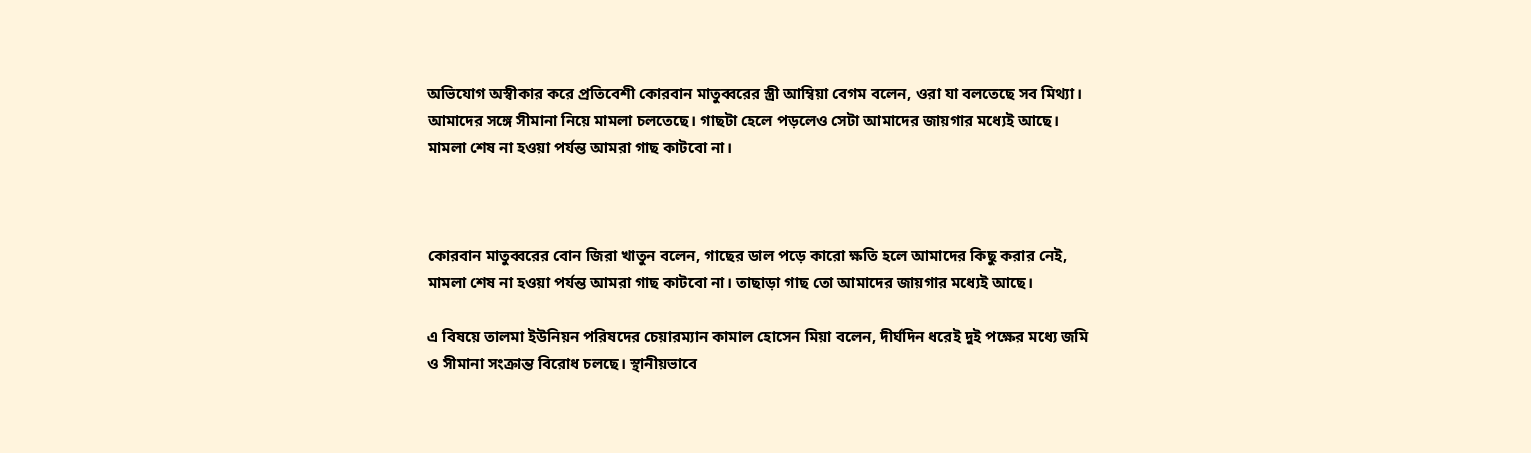অভিযোগ অস্বীকার করে প্রতিবেশী কোরবান মাতুব্বরের স্ত্রী আম্বিয়া বেগম বলেন, ওরা যা বলতেছে সব মিথ্যা। আমাদের সঙ্গে সীমানা নিয়ে মামলা চলতেছে। গাছটা হেলে পড়লেও সেটা আমাদের জায়গার মধ্যেই আছে। মামলা শেষ না হওয়া পর্যন্ত আমরা গাছ কাটবো না।



কোরবান মাতুব্বরের বোন জিরা খাতুন বলেন, গাছের ডাল পড়ে কারো ক্ষতি হলে আমাদের কিছু করার নেই, মামলা শেষ না হওয়া পর্যন্ত আমরা গাছ কাটবো না। তাছাড়া গাছ তো আমাদের জায়গার মধ্যেই আছে।

এ বিষয়ে তালমা ইউনিয়ন পরিষদের চেয়ারম্যান কামাল হোসেন মিয়া বলেন, দীর্ঘদিন ধরেই দুই পক্ষের মধ্যে জমি ও সীমানা সংক্রান্ত বিরোধ চলছে। স্থানীয়ভাবে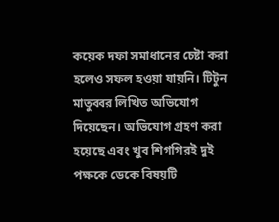কয়েক দফা সমাধানের চেষ্টা করা হলেও সফল হওয়া যায়নি। টিটুন মাতুব্বর লিখিত অভিযোগ দিয়েছেন। অভিযোগ গ্রহণ করা হয়েছে এবং খুব শিগগিরই দুই পক্ষকে ডেকে বিষয়টি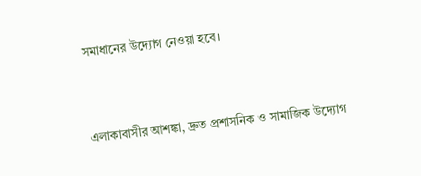সমাধানের উদ্যোগ নেওয়া হবে।



এলাকাবাসীর আশঙ্কা, দ্রুত প্রশাসনিক ও সামাজিক উদ্যোগ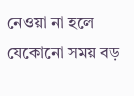নেওয়া না হলে যেকোনো সময় বড়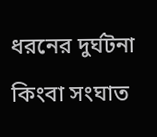ধরনের দুর্ঘটনা কিংবা সংঘাত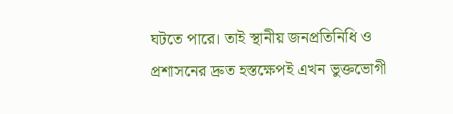ঘটতে পারে। তাই স্থানীয় জনপ্রতিনিধি ও প্রশাসনের দ্রুত হস্তক্ষেপই এখন ভুক্তভোগী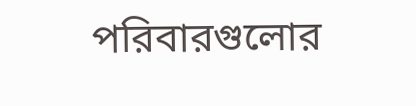পরিবারগুলোর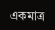একমাত্র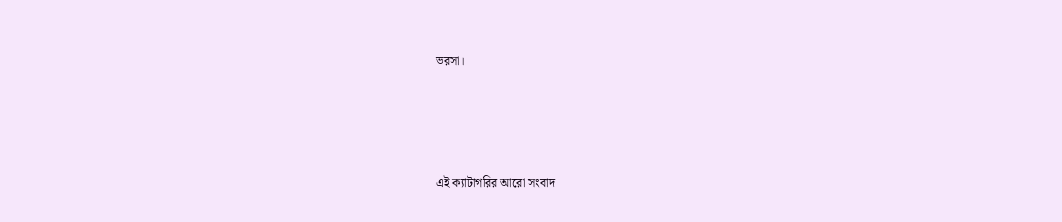ভরসা।




এই ক্যাটাগরির আরো সংবাদ